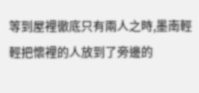等到屋裡徹底只有兩人之時,墨南輕輕把懷裡的人放到了旁邊的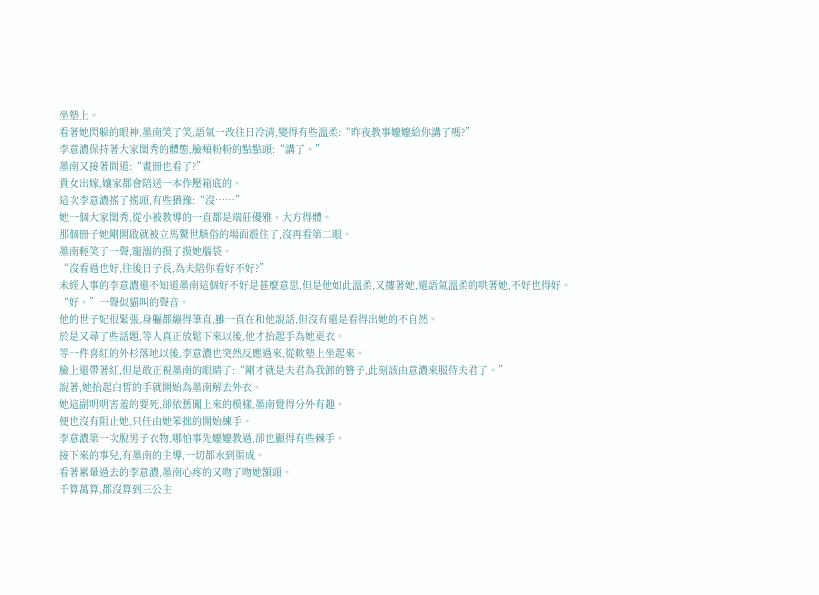坐墊上。
看著她閃躲的眼神,墨南笑了笑,語氣一改往日冷清,變得有些溫柔:“昨夜教事嬤嬤給你講了嗎?”
李意濃保持著大家閨秀的體態,臉頰粉粉的點點頭:“講了。”
墨南又接著問道:“畫冊也看了?”
貴女出嫁,孃家都會陪送一本作壓箱底的。
這次李意濃搖了搖頭,有些猶豫:“沒……”
她一個大家閨秀,從小被教導的一直都是端莊優雅、大方得體。
那個冊子她剛開啟就被立馬驚世駭俗的場面震住了,沒再看第二眼。
墨南輕笑了一聲,寵溺的摸了摸她腦袋。
“沒看過也好,往後日子長,為夫陪你看好不好?”
未經人事的李意濃還不知道墨南這個好不好是甚麼意思,但是他如此溫柔,又摟著她,還語氣溫柔的哄著她,不好也得好。
“好。”一聲似貓叫的聲音。
他的世子妃很緊張,身軀都繃得筆直,雖一直在和他說話,但沒有還是看得出她的不自然。
於是又尋了些話題,等人真正放鬆下來以後,他才抬起手為她更衣。
等一件喜紅的外杉落地以後,李意濃也突然反應過來,從軟墊上坐起來。
臉上還帶著紅,但是敢正視墨南的眼睛了:“剛才就是夫君為我卸的簪子,此刻該由意濃來服侍夫君了。”
說著,她抬起白皙的手就開始為墨南解去外衣。
她這副明明害羞的要死,卻依舊闖上來的模樣,墨南覺得分外有趣。
便也沒有阻止她,只任由她笨拙的開始練手。
李意濃第一次脫男子衣物,哪怕事先嬤嬤教過,卻也顯得有些棘手。
接下來的事兒,有墨南的主導,一切都水到渠成。
看著累暈過去的李意濃,墨南心疼的又吻了吻她額頭。
千算萬算,都沒算到三公主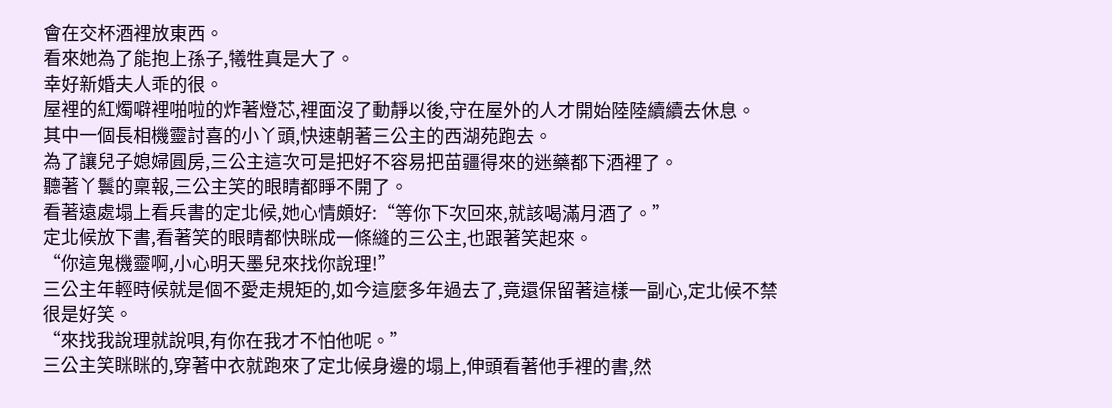會在交杯酒裡放東西。
看來她為了能抱上孫子,犧牲真是大了。
幸好新婚夫人乖的很。
屋裡的紅燭噼裡啪啦的炸著燈芯,裡面沒了動靜以後,守在屋外的人才開始陸陸續續去休息。
其中一個長相機靈討喜的小丫頭,快速朝著三公主的西湖苑跑去。
為了讓兒子媳婦圓房,三公主這次可是把好不容易把苗疆得來的迷藥都下酒裡了。
聽著丫鬟的稟報,三公主笑的眼睛都睜不開了。
看著遠處塌上看兵書的定北候,她心情頗好:“等你下次回來,就該喝滿月酒了。”
定北候放下書,看著笑的眼睛都快眯成一條縫的三公主,也跟著笑起來。
“你這鬼機靈啊,小心明天墨兒來找你說理!”
三公主年輕時候就是個不愛走規矩的,如今這麼多年過去了,竟還保留著這樣一副心,定北候不禁很是好笑。
“來找我說理就說唄,有你在我才不怕他呢。”
三公主笑眯眯的,穿著中衣就跑來了定北候身邊的塌上,伸頭看著他手裡的書,然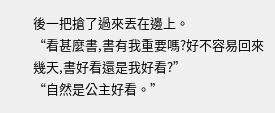後一把搶了過來丟在邊上。
“看甚麼書,書有我重要嗎?好不容易回來幾天,書好看還是我好看?”
“自然是公主好看。”